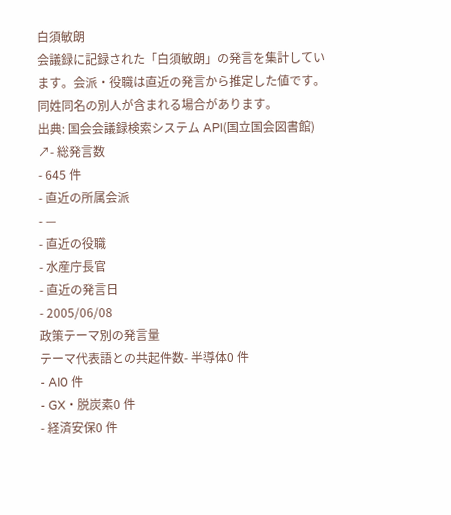白須敏朗
会議録に記録された「白須敏朗」の発言を集計しています。会派・役職は直近の発言から推定した値です。同姓同名の別人が含まれる場合があります。
出典: 国会会議録検索システム API(国立国会図書館) ↗- 総発言数
- 645 件
- 直近の所属会派
- —
- 直近の役職
- 水産庁長官
- 直近の発言日
- 2005/06/08
政策テーマ別の発言量
テーマ代表語との共起件数- 半導体0 件
- AI0 件
- GX・脱炭素0 件
- 経済安保0 件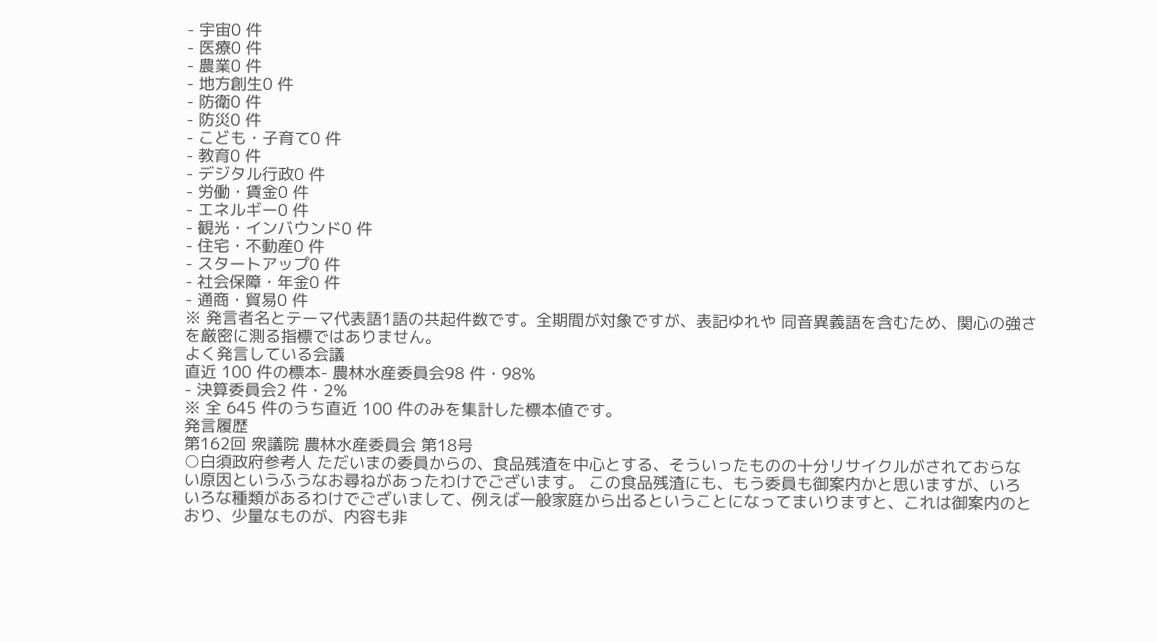- 宇宙0 件
- 医療0 件
- 農業0 件
- 地方創生0 件
- 防衛0 件
- 防災0 件
- こども・子育て0 件
- 教育0 件
- デジタル行政0 件
- 労働・賃金0 件
- エネルギー0 件
- 観光・インバウンド0 件
- 住宅・不動産0 件
- スタートアップ0 件
- 社会保障・年金0 件
- 通商・貿易0 件
※ 発言者名とテーマ代表語1語の共起件数です。全期間が対象ですが、表記ゆれや 同音異義語を含むため、関心の強さを厳密に測る指標ではありません。
よく発言している会議
直近 100 件の標本- 農林水産委員会98 件・98%
- 決算委員会2 件・2%
※ 全 645 件のうち直近 100 件のみを集計した標本値です。
発言履歴
第162回 衆議院 農林水産委員会 第18号
○白須政府参考人 ただいまの委員からの、食品残渣を中心とする、そういったものの十分リサイクルがされておらない原因というふうなお尋ねがあったわけでございます。 この食品残渣にも、もう委員も御案内かと思いますが、いろいろな種類があるわけでございまして、例えば一般家庭から出るということになってまいりますと、これは御案内のとおり、少量なものが、内容も非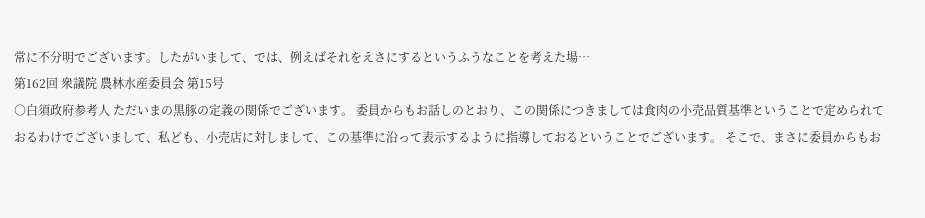常に不分明でございます。したがいまして、では、例えばそれをえさにするというふうなことを考えた場…
第162回 衆議院 農林水産委員会 第15号
○白須政府参考人 ただいまの黒豚の定義の関係でございます。 委員からもお話しのとおり、この関係につきましては食肉の小売品質基準ということで定められておるわけでございまして、私ども、小売店に対しまして、この基準に沿って表示するように指導しておるということでございます。 そこで、まさに委員からもお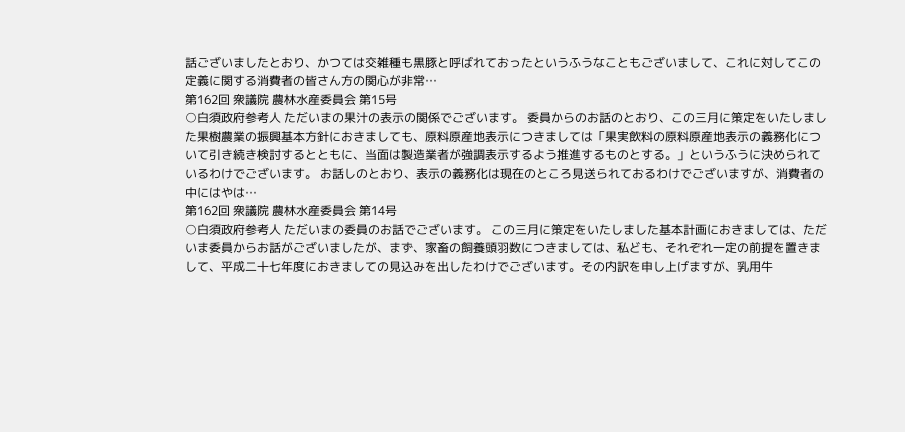話ございましたとおり、かつては交雑種も黒豚と呼ばれておったというふうなこともございまして、これに対してこの定義に関する消費者の皆さん方の関心が非常…
第162回 衆議院 農林水産委員会 第15号
○白須政府参考人 ただいまの果汁の表示の関係でございます。 委員からのお話のとおり、この三月に策定をいたしました果樹農業の振興基本方針におきましても、原料原産地表示につきましては「果実飲料の原料原産地表示の義務化について引き続き検討するとともに、当面は製造業者が強調表示するよう推進するものとする。」というふうに決められているわけでございます。 お話しのとおり、表示の義務化は現在のところ見送られておるわけでございますが、消費者の中にはやは…
第162回 衆議院 農林水産委員会 第14号
○白須政府参考人 ただいまの委員のお話でございます。 この三月に策定をいたしました基本計画におきましては、ただいま委員からお話がございましたが、まず、家畜の飼養頭羽数につきましては、私ども、それぞれ一定の前提を置きまして、平成二十七年度におきましての見込みを出したわけでございます。その内訳を申し上げますが、乳用牛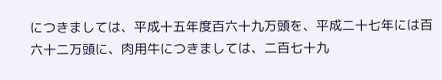につきましては、平成十五年度百六十九万頭を、平成二十七年には百六十二万頭に、肉用牛につきましては、二百七十九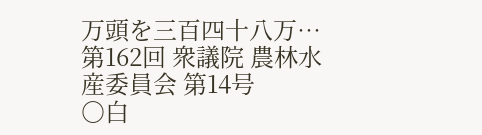万頭を三百四十八万…
第162回 衆議院 農林水産委員会 第14号
○白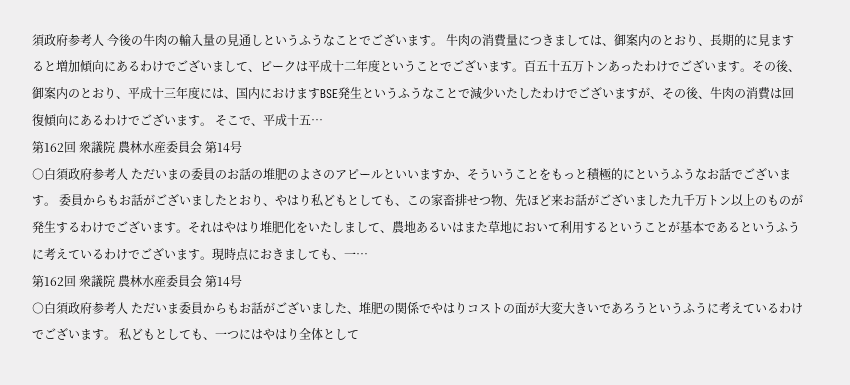須政府参考人 今後の牛肉の輸入量の見通しというふうなことでございます。 牛肉の消費量につきましては、御案内のとおり、長期的に見ますると増加傾向にあるわけでございまして、ピークは平成十二年度ということでございます。百五十五万トンあったわけでございます。その後、御案内のとおり、平成十三年度には、国内におけますBSE発生というふうなことで減少いたしたわけでございますが、その後、牛肉の消費は回復傾向にあるわけでございます。 そこで、平成十五…
第162回 衆議院 農林水産委員会 第14号
○白須政府参考人 ただいまの委員のお話の堆肥のよさのアピールといいますか、そういうことをもっと積極的にというふうなお話でございます。 委員からもお話がございましたとおり、やはり私どもとしても、この家畜排せつ物、先ほど来お話がございました九千万トン以上のものが発生するわけでございます。それはやはり堆肥化をいたしまして、農地あるいはまた草地において利用するということが基本であるというふうに考えているわけでございます。現時点におきましても、一…
第162回 衆議院 農林水産委員会 第14号
○白須政府参考人 ただいま委員からもお話がございました、堆肥の関係でやはりコストの面が大変大きいであろうというふうに考えているわけでございます。 私どもとしても、一つにはやはり全体として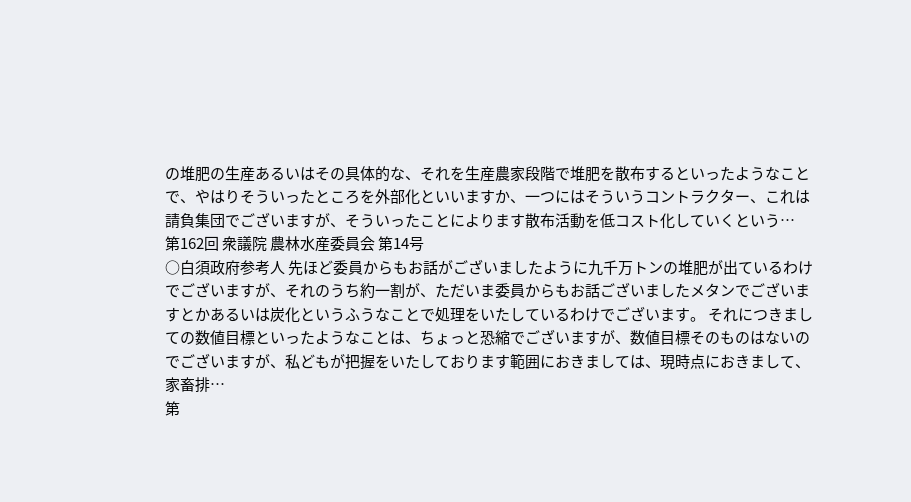の堆肥の生産あるいはその具体的な、それを生産農家段階で堆肥を散布するといったようなことで、やはりそういったところを外部化といいますか、一つにはそういうコントラクター、これは請負集団でございますが、そういったことによります散布活動を低コスト化していくという…
第162回 衆議院 農林水産委員会 第14号
○白須政府参考人 先ほど委員からもお話がございましたように九千万トンの堆肥が出ているわけでございますが、それのうち約一割が、ただいま委員からもお話ございましたメタンでございますとかあるいは炭化というふうなことで処理をいたしているわけでございます。 それにつきましての数値目標といったようなことは、ちょっと恐縮でございますが、数値目標そのものはないのでございますが、私どもが把握をいたしております範囲におきましては、現時点におきまして、家畜排…
第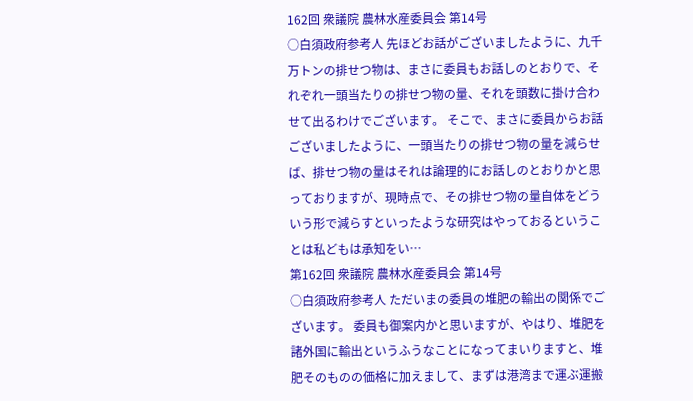162回 衆議院 農林水産委員会 第14号
○白須政府参考人 先ほどお話がございましたように、九千万トンの排せつ物は、まさに委員もお話しのとおりで、それぞれ一頭当たりの排せつ物の量、それを頭数に掛け合わせて出るわけでございます。 そこで、まさに委員からお話ございましたように、一頭当たりの排せつ物の量を減らせば、排せつ物の量はそれは論理的にお話しのとおりかと思っておりますが、現時点で、その排せつ物の量自体をどういう形で減らすといったような研究はやっておるということは私どもは承知をい…
第162回 衆議院 農林水産委員会 第14号
○白須政府参考人 ただいまの委員の堆肥の輸出の関係でございます。 委員も御案内かと思いますが、やはり、堆肥を諸外国に輸出というふうなことになってまいりますと、堆肥そのものの価格に加えまして、まずは港湾まで運ぶ運搬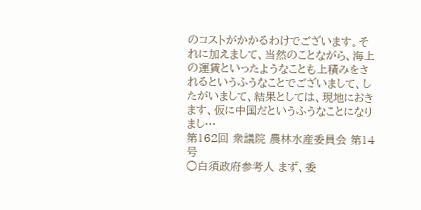のコストがかかるわけでございます。それに加えまして、当然のことながら、海上の運賃といったようなことも上積みをされるというふうなことでございまして、したがいまして、結果としては、現地におきます、仮に中国だというふうなことになりまし…
第162回 衆議院 農林水産委員会 第14号
○白須政府参考人 まず、委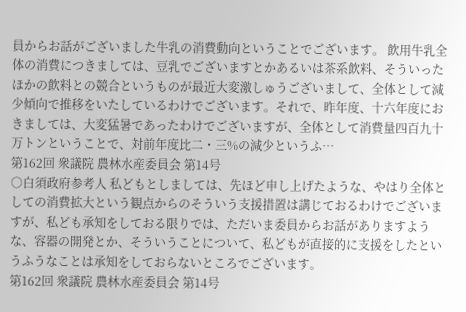員からお話がございました牛乳の消費動向ということでございます。 飲用牛乳全体の消費につきましては、豆乳でございますとかあるいは茶系飲料、そういったほかの飲料との競合というものが最近大変激しゅうございまして、全体として減少傾向で推移をいたしているわけでございます。それで、昨年度、十六年度におきましては、大変猛暑であったわけでございますが、全体として消費量四百九十万トンということで、対前年度比二・三%の減少というふ…
第162回 衆議院 農林水産委員会 第14号
○白須政府参考人 私どもとしましては、先ほど申し上げたような、やはり全体としての消費拡大という観点からのそういう支援措置は講じておるわけでございますが、私ども承知をしておる限りでは、ただいま委員からお話がありますような、容器の開発とか、そういうことについて、私どもが直接的に支援をしたというふうなことは承知をしておらないところでございます。
第162回 衆議院 農林水産委員会 第14号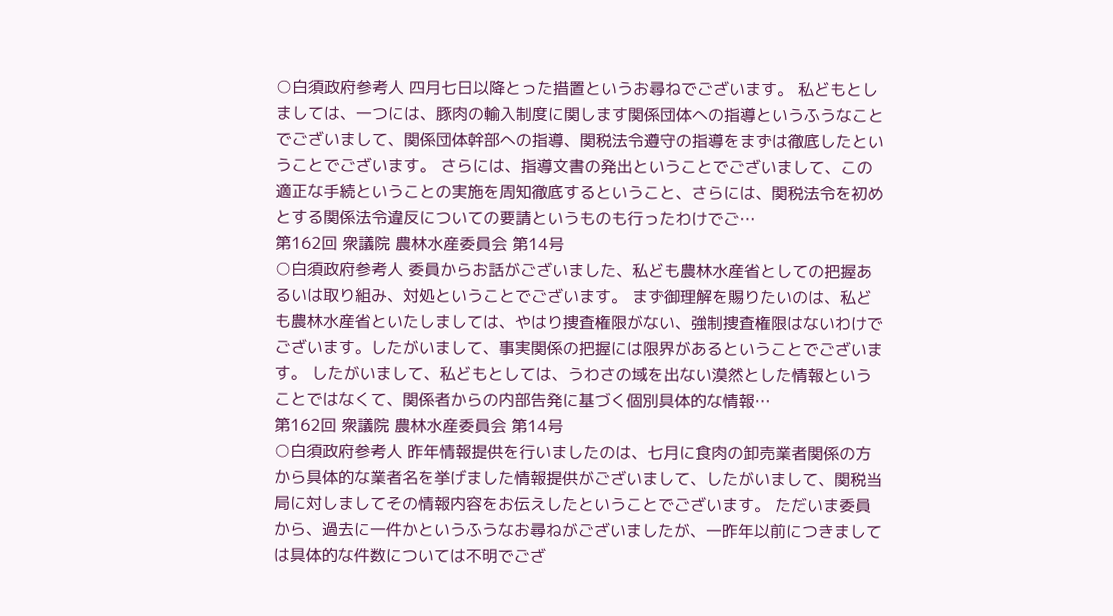○白須政府参考人 四月七日以降とった措置というお尋ねでございます。 私どもとしましては、一つには、豚肉の輸入制度に関します関係団体への指導というふうなことでございまして、関係団体幹部への指導、関税法令遵守の指導をまずは徹底したということでございます。 さらには、指導文書の発出ということでございまして、この適正な手続ということの実施を周知徹底するということ、さらには、関税法令を初めとする関係法令違反についての要請というものも行ったわけでご…
第162回 衆議院 農林水産委員会 第14号
○白須政府参考人 委員からお話がございました、私ども農林水産省としての把握あるいは取り組み、対処ということでございます。 まず御理解を賜りたいのは、私ども農林水産省といたしましては、やはり捜査権限がない、強制捜査権限はないわけでございます。したがいまして、事実関係の把握には限界があるということでございます。 したがいまして、私どもとしては、うわさの域を出ない漠然とした情報ということではなくて、関係者からの内部告発に基づく個別具体的な情報…
第162回 衆議院 農林水産委員会 第14号
○白須政府参考人 昨年情報提供を行いましたのは、七月に食肉の卸売業者関係の方から具体的な業者名を挙げました情報提供がございまして、したがいまして、関税当局に対しましてその情報内容をお伝えしたということでございます。 ただいま委員から、過去に一件かというふうなお尋ねがございましたが、一昨年以前につきましては具体的な件数については不明でござ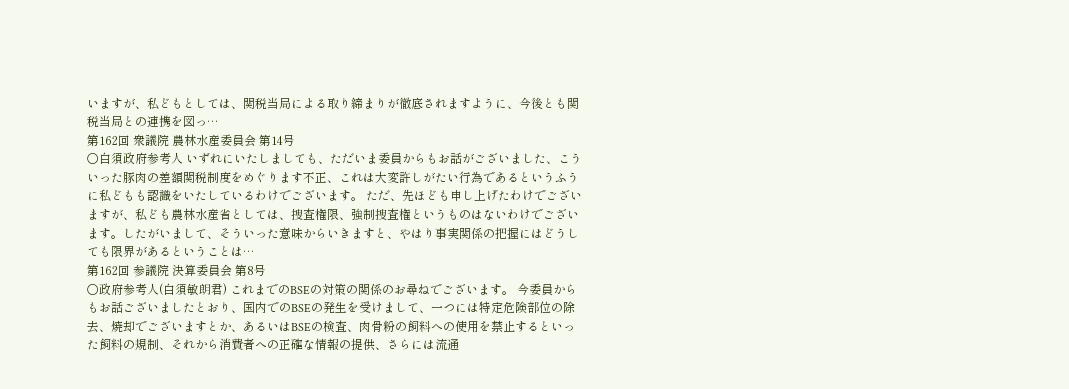いますが、私どもとしては、関税当局による取り締まりが徹底されますように、今後とも関税当局との連携を図っ…
第162回 衆議院 農林水産委員会 第14号
○白須政府参考人 いずれにいたしましても、ただいま委員からもお話がございました、こういった豚肉の差額関税制度をめぐります不正、これは大変許しがたい行為であるというふうに私どもも認識をいたしているわけでございます。 ただ、先ほども申し上げたわけでございますが、私ども農林水産省としては、捜査権限、強制捜査権というものはないわけでございます。したがいまして、そういった意味からいきますと、やはり事実関係の把握にはどうしても限界があるということは…
第162回 参議院 決算委員会 第8号
○政府参考人(白須敏朗君) これまでのBSEの対策の関係のお尋ねでございます。 今委員からもお話ございましたとおり、国内でのBSEの発生を受けまして、一つには特定危険部位の除去、焼却でございますとか、あるいはBSEの検査、肉骨粉の飼料への使用を禁止するといった飼料の規制、それから消費者への正確な情報の提供、さらには流通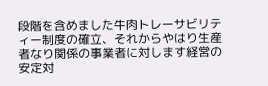段階を含めました牛肉トレーサビリティー制度の確立、それからやはり生産者なり関係の事業者に対します経営の安定対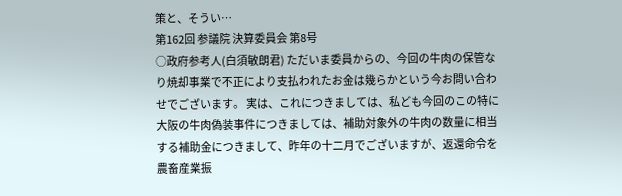策と、そうい…
第162回 参議院 決算委員会 第8号
○政府参考人(白須敏朗君) ただいま委員からの、今回の牛肉の保管なり焼却事業で不正により支払われたお金は幾らかという今お問い合わせでございます。 実は、これにつきましては、私ども今回のこの特に大阪の牛肉偽装事件につきましては、補助対象外の牛肉の数量に相当する補助金につきまして、昨年の十二月でございますが、返還命令を農畜産業振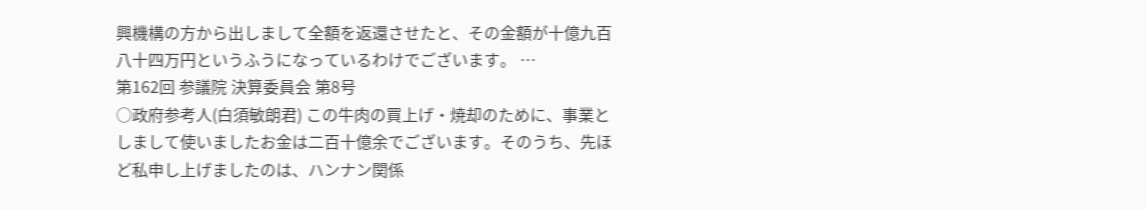興機構の方から出しまして全額を返還させたと、その金額が十億九百八十四万円というふうになっているわけでございます。 …
第162回 参議院 決算委員会 第8号
○政府参考人(白須敏朗君) この牛肉の買上げ・焼却のために、事業としまして使いましたお金は二百十億余でございます。そのうち、先ほど私申し上げましたのは、ハンナン関係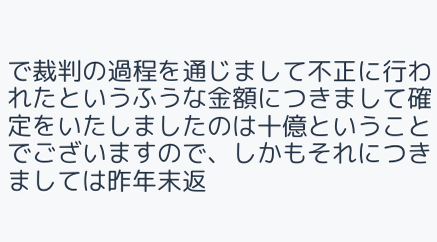で裁判の過程を通じまして不正に行われたというふうな金額につきまして確定をいたしましたのは十億ということでございますので、しかもそれにつきましては昨年末返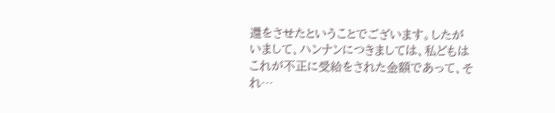還をさせたということでございます。したがいまして、ハンナンにつきましては、私どもはこれが不正に受給をされた金額であって、それ…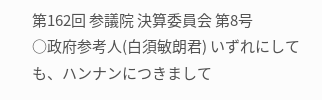第162回 参議院 決算委員会 第8号
○政府参考人(白須敏朗君) いずれにしても、ハンナンにつきまして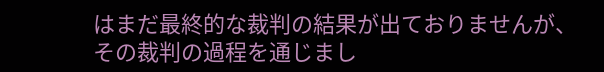はまだ最終的な裁判の結果が出ておりませんが、その裁判の過程を通じまし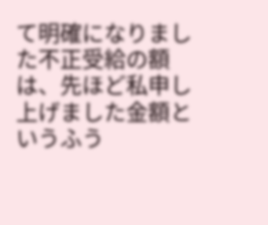て明確になりました不正受給の額は、先ほど私申し上げました金額というふう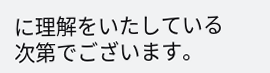に理解をいたしている次第でございます。